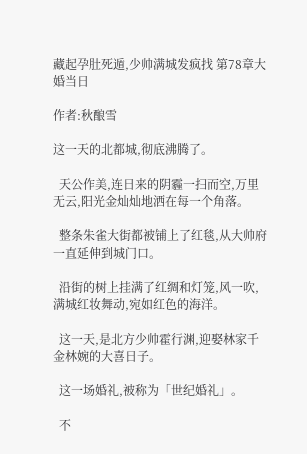藏起孕肚死遁,少帅满城发疯找 第78章大婚当日

作者:秋酿雪

这一天的北都城,彻底沸腾了。

  天公作美,连日来的阴霾一扫而空,万里无云,阳光金灿灿地洒在每一个角落。

  整条朱雀大街都被铺上了红毯,从大帅府一直延伸到城门口。

  沿街的树上挂满了红绸和灯笼,风一吹,满城红妆舞动,宛如红色的海洋。

  这一天,是北方少帅霍行渊,迎娶林家千金林婉的大喜日子。

  这一场婚礼,被称为「世纪婚礼」。

  不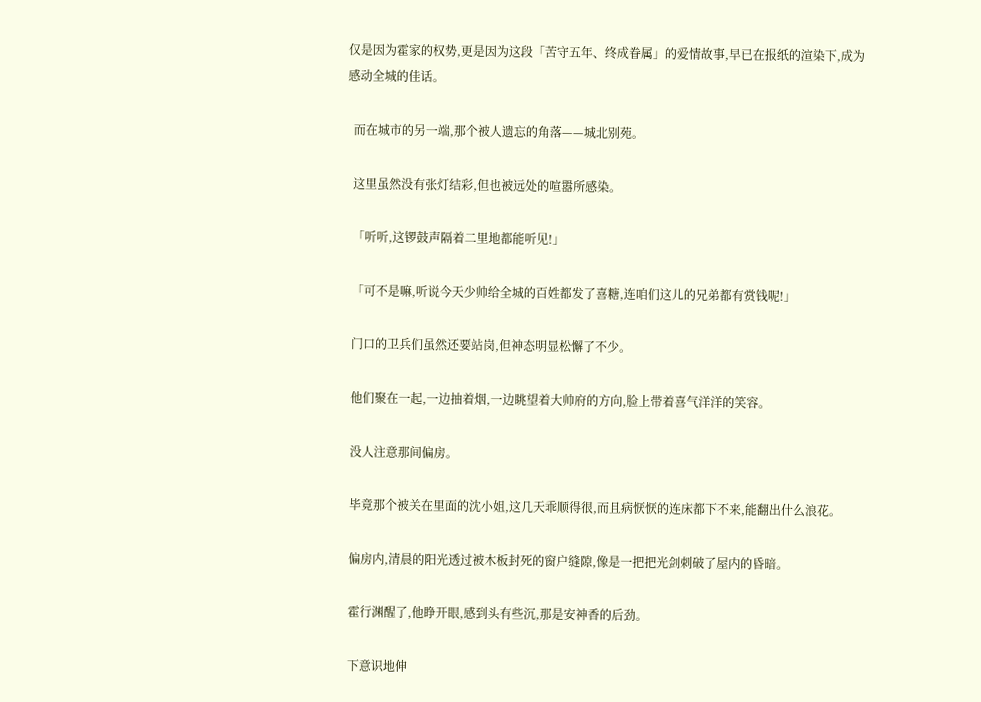仅是因为霍家的权势,更是因为这段「苦守五年、终成眷属」的爱情故事,早已在报纸的渲染下,成为感动全城的佳话。

  而在城市的另一端,那个被人遗忘的角落——城北别苑。

  这里虽然没有张灯结彩,但也被远处的喧嚣所感染。

  「听听,这锣鼓声隔着二里地都能听见!」

  「可不是嘛,听说今天少帅给全城的百姓都发了喜糖,连咱们这儿的兄弟都有赏钱呢!」

  门口的卫兵们虽然还要站岗,但神态明显松懈了不少。

  他们聚在一起,一边抽着烟,一边眺望着大帅府的方向,脸上带着喜气洋洋的笑容。

  没人注意那间偏房。

  毕竟那个被关在里面的沈小姐,这几天乖顺得很,而且病恹恹的连床都下不来,能翻出什么浪花。

  偏房内,清晨的阳光透过被木板封死的窗户缝隙,像是一把把光剑刺破了屋内的昏暗。

  霍行渊醒了,他睁开眼,感到头有些沉,那是安神香的后劲。

  下意识地伸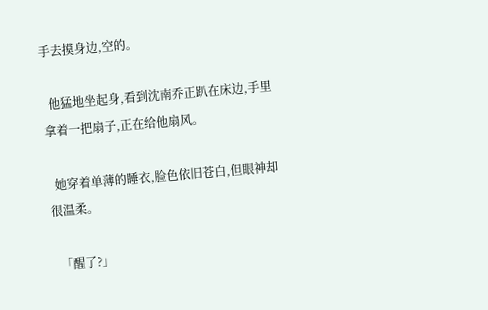手去摸身边,空的。

  他猛地坐起身,看到沈南乔正趴在床边,手里拿着一把扇子,正在给他扇风。

  她穿着单薄的睡衣,脸色依旧苍白,但眼神却很温柔。

  「醒了?」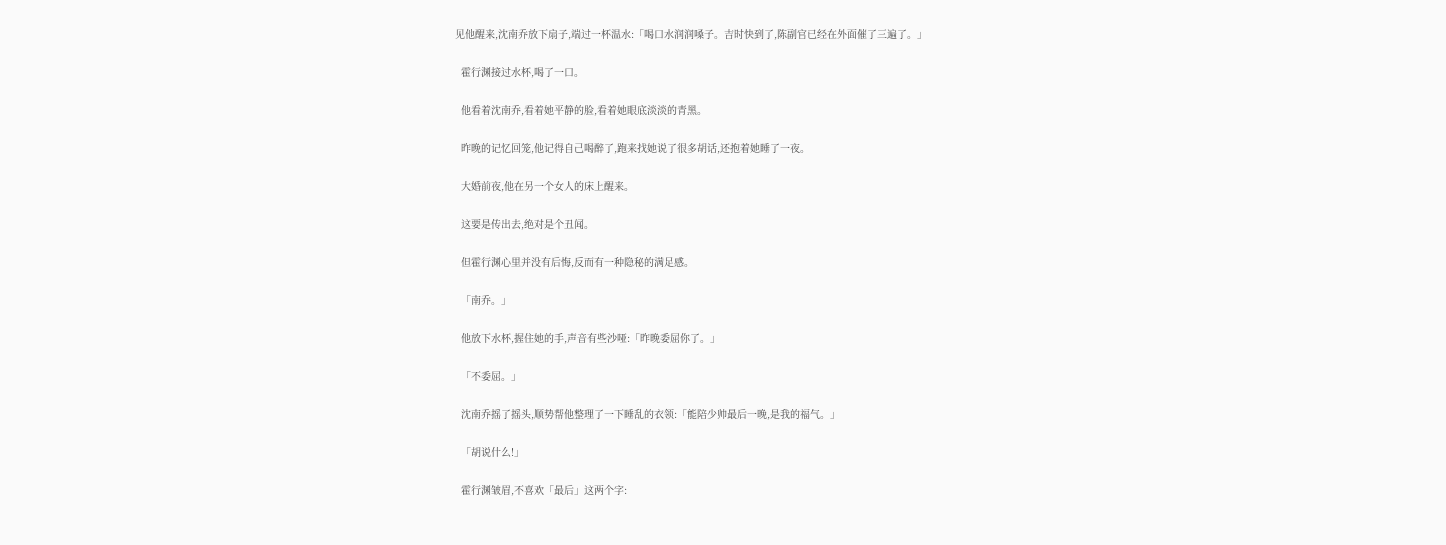见他醒来,沈南乔放下扇子,端过一杯温水:「喝口水润润嗓子。吉时快到了,陈副官已经在外面催了三遍了。」

  霍行渊接过水杯,喝了一口。

  他看着沈南乔,看着她平静的脸,看着她眼底淡淡的青黑。

  昨晚的记忆回笼,他记得自己喝醉了,跑来找她说了很多胡话,还抱着她睡了一夜。

  大婚前夜,他在另一个女人的床上醒来。

  这要是传出去,绝对是个丑闻。

  但霍行渊心里并没有后悔,反而有一种隐秘的满足感。

  「南乔。」

  他放下水杯,握住她的手,声音有些沙哑:「昨晚委屈你了。」

  「不委屈。」

  沈南乔摇了摇头,顺势帮他整理了一下睡乱的衣领:「能陪少帅最后一晚,是我的福气。」

  「胡说什么!」

  霍行渊皱眉,不喜欢「最后」这两个字: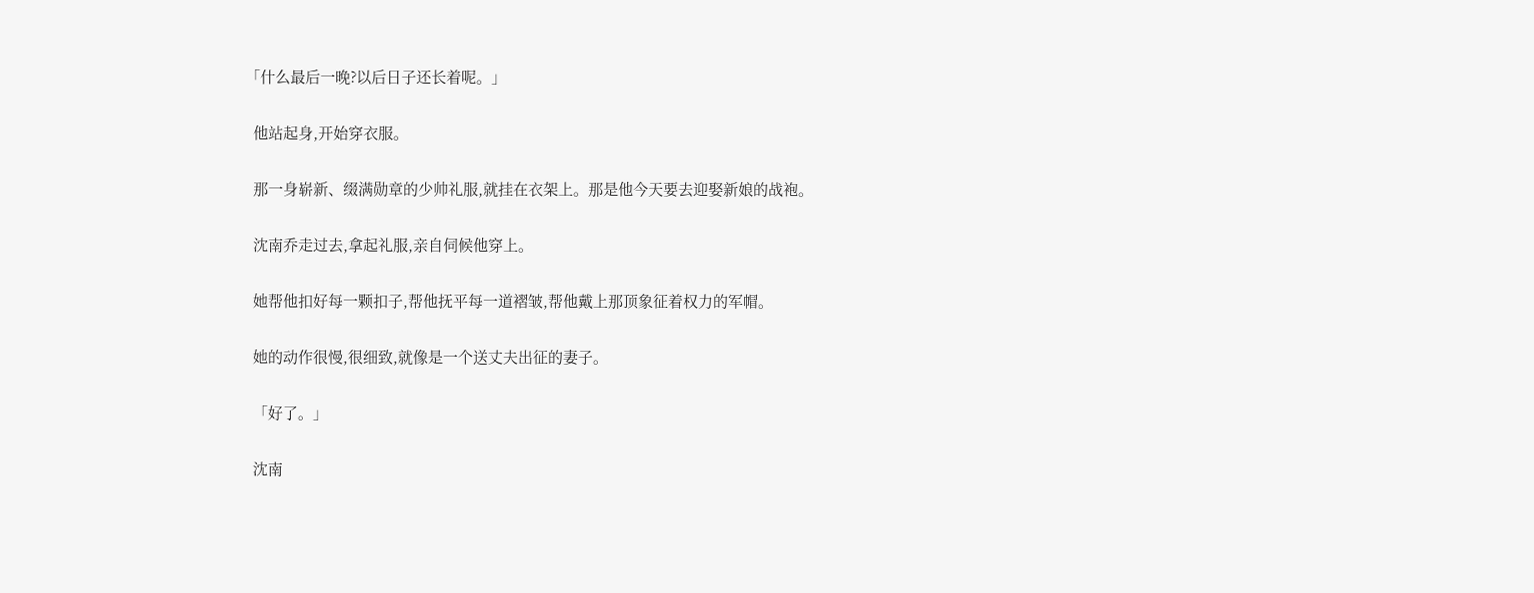「什么最后一晚?以后日子还长着呢。」

  他站起身,开始穿衣服。

  那一身崭新、缀满勋章的少帅礼服,就挂在衣架上。那是他今天要去迎娶新娘的战袍。

  沈南乔走过去,拿起礼服,亲自伺候他穿上。

  她帮他扣好每一颗扣子,帮他抚平每一道褶皱,帮他戴上那顶象征着权力的军帽。

  她的动作很慢,很细致,就像是一个送丈夫出征的妻子。

  「好了。」

  沈南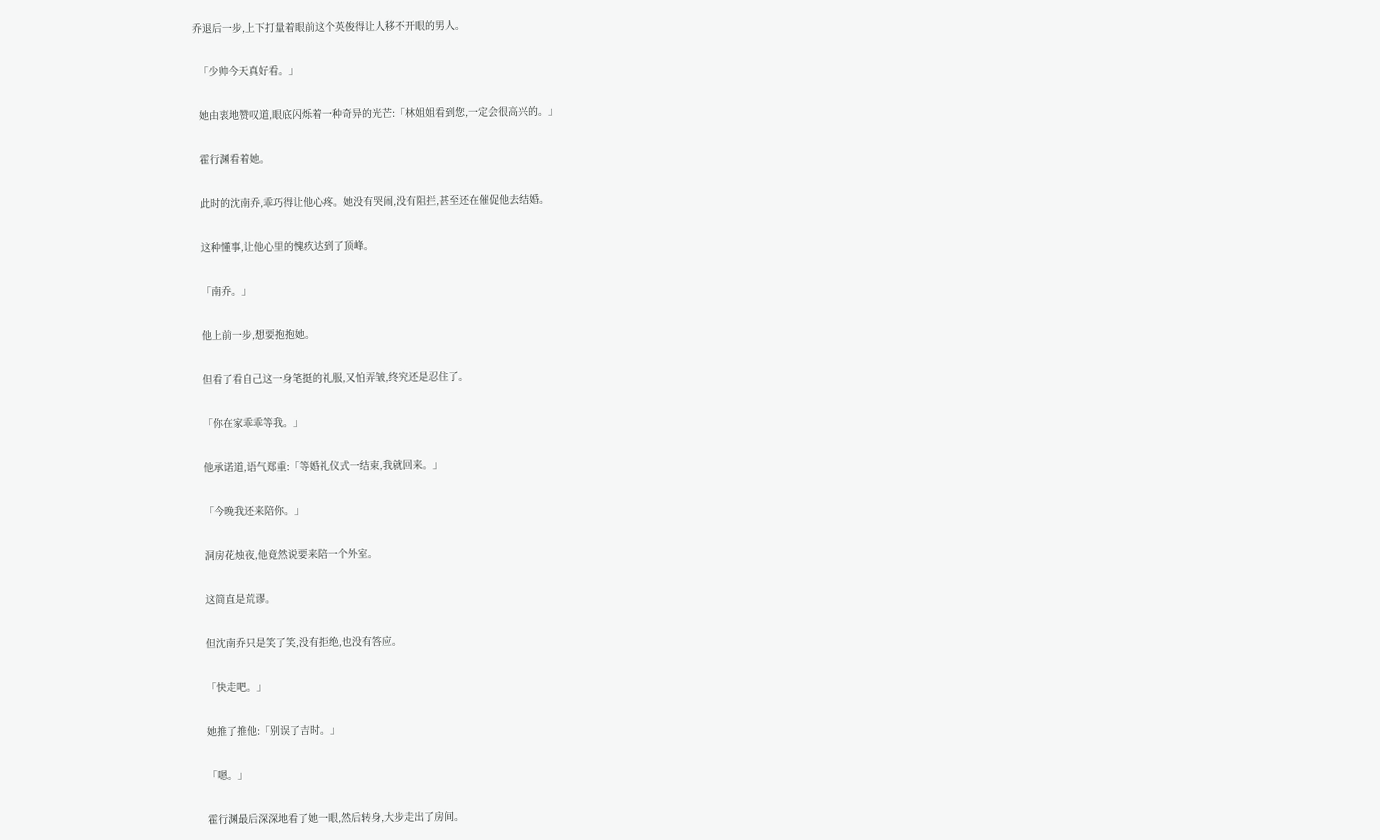乔退后一步,上下打量着眼前这个英俊得让人移不开眼的男人。

  「少帅今天真好看。」

  她由衷地赞叹道,眼底闪烁着一种奇异的光芒:「林姐姐看到您,一定会很高兴的。」

  霍行渊看着她。

  此时的沈南乔,乖巧得让他心疼。她没有哭闹,没有阻拦,甚至还在催促他去结婚。

  这种懂事,让他心里的愧疚达到了顶峰。

  「南乔。」

  他上前一步,想要抱抱她。

  但看了看自己这一身笔挺的礼服,又怕弄皱,终究还是忍住了。

  「你在家乖乖等我。」

  他承诺道,语气郑重:「等婚礼仪式一结束,我就回来。」

  「今晚我还来陪你。」

  洞房花烛夜,他竟然说要来陪一个外室。

  这简直是荒谬。

  但沈南乔只是笑了笑,没有拒绝,也没有答应。

  「快走吧。」

  她推了推他:「别误了吉时。」

  「嗯。」

  霍行渊最后深深地看了她一眼,然后转身,大步走出了房间。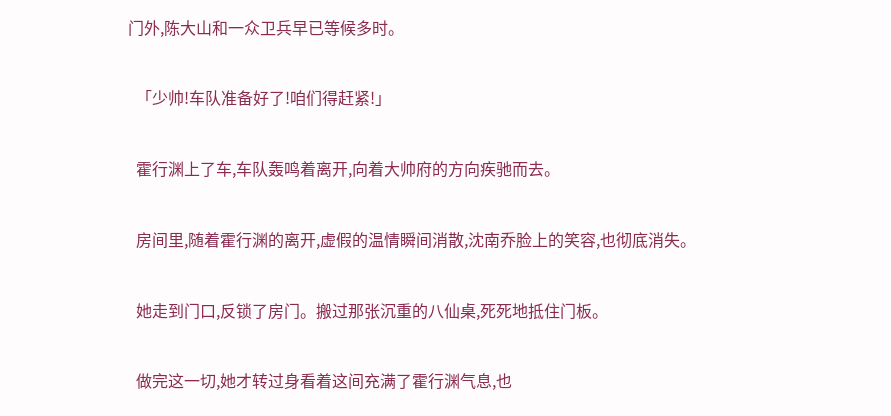门外,陈大山和一众卫兵早已等候多时。

  「少帅!车队准备好了!咱们得赶紧!」

  霍行渊上了车,车队轰鸣着离开,向着大帅府的方向疾驰而去。

  房间里,随着霍行渊的离开,虚假的温情瞬间消散,沈南乔脸上的笑容,也彻底消失。

  她走到门口,反锁了房门。搬过那张沉重的八仙桌,死死地抵住门板。

  做完这一切,她才转过身看着这间充满了霍行渊气息,也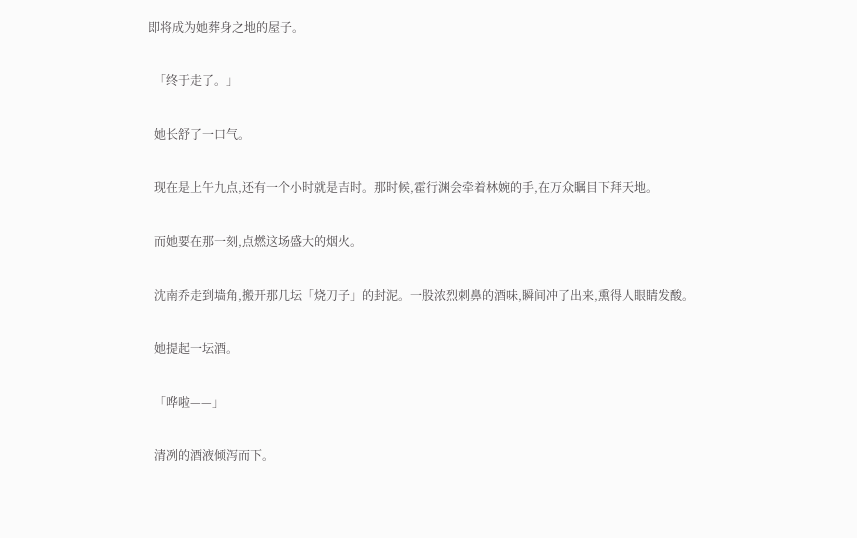即将成为她葬身之地的屋子。

  「终于走了。」

  她长舒了一口气。

  现在是上午九点,还有一个小时就是吉时。那时候,霍行渊会牵着林婉的手,在万众瞩目下拜天地。

  而她要在那一刻,点燃这场盛大的烟火。

  沈南乔走到墙角,搬开那几坛「烧刀子」的封泥。一股浓烈刺鼻的酒味,瞬间冲了出来,熏得人眼睛发酸。

  她提起一坛酒。

  「哗啦——」

  清冽的酒液倾泻而下。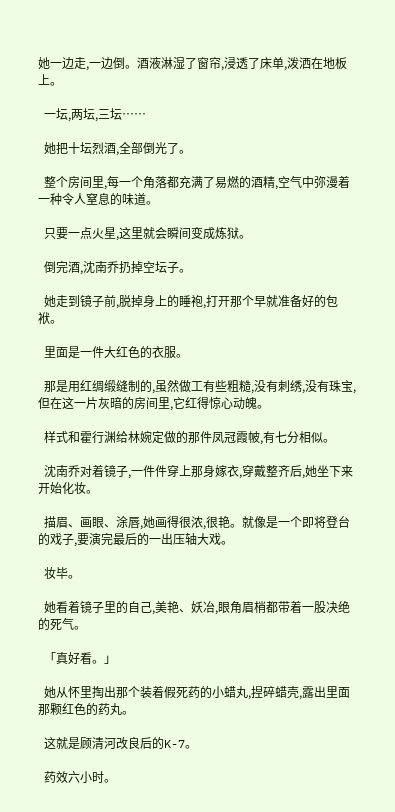她一边走,一边倒。酒液淋湿了窗帘,浸透了床单,泼洒在地板上。

  一坛,两坛,三坛……

  她把十坛烈酒,全部倒光了。

  整个房间里,每一个角落都充满了易燃的酒精,空气中弥漫着一种令人窒息的味道。

  只要一点火星,这里就会瞬间变成炼狱。

  倒完酒,沈南乔扔掉空坛子。

  她走到镜子前,脱掉身上的睡袍,打开那个早就准备好的包袱。

  里面是一件大红色的衣服。

  那是用红绸缎缝制的,虽然做工有些粗糙,没有刺绣,没有珠宝,但在这一片灰暗的房间里,它红得惊心动魄。

  样式和霍行渊给林婉定做的那件凤冠霞帔,有七分相似。

  沈南乔对着镜子,一件件穿上那身嫁衣,穿戴整齐后,她坐下来开始化妆。

  描眉、画眼、涂唇,她画得很浓,很艳。就像是一个即将登台的戏子,要演完最后的一出压轴大戏。

  妆毕。

  她看着镜子里的自己,美艳、妖冶,眼角眉梢都带着一股决绝的死气。

  「真好看。」

  她从怀里掏出那个装着假死药的小蜡丸,捏碎蜡壳,露出里面那颗红色的药丸。

  这就是顾清河改良后的K-7。

  药效六小时。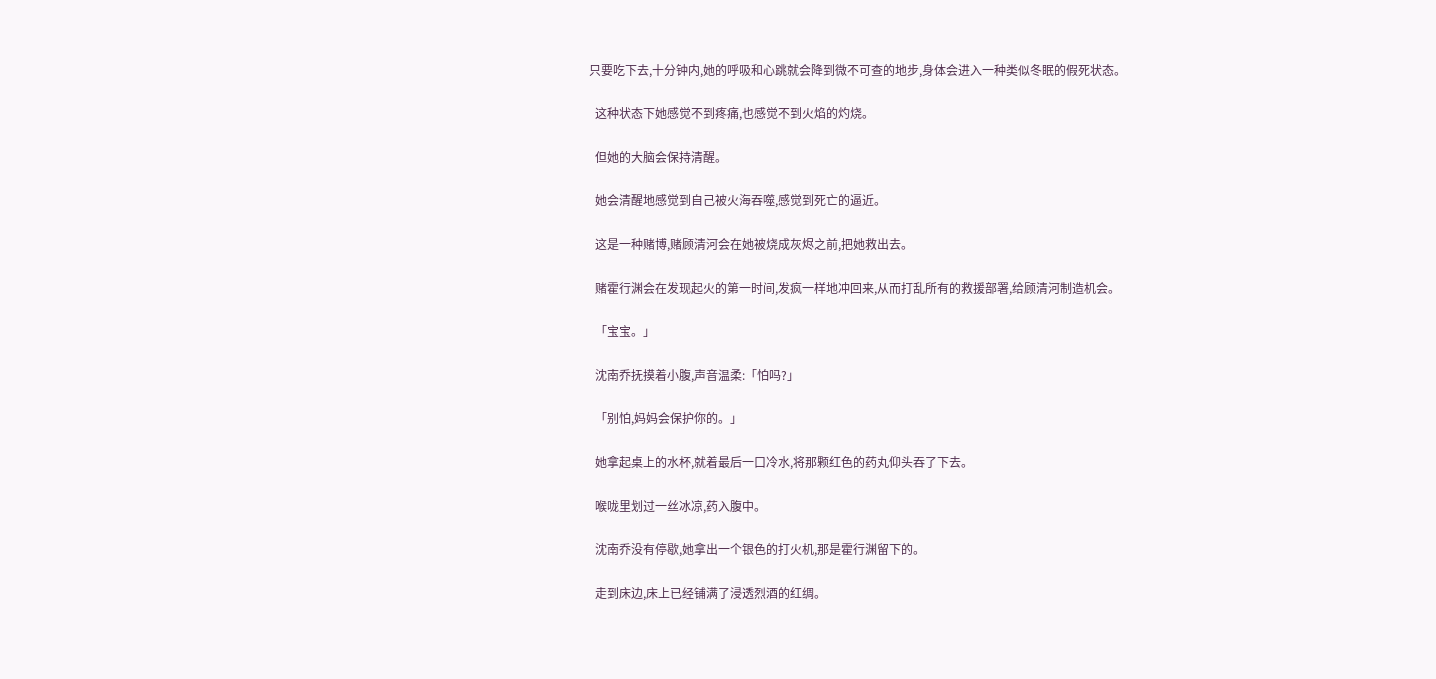只要吃下去,十分钟内,她的呼吸和心跳就会降到微不可查的地步,身体会进入一种类似冬眠的假死状态。

  这种状态下她感觉不到疼痛,也感觉不到火焰的灼烧。

  但她的大脑会保持清醒。

  她会清醒地感觉到自己被火海吞噬,感觉到死亡的逼近。

  这是一种赌博,赌顾清河会在她被烧成灰烬之前,把她救出去。

  赌霍行渊会在发现起火的第一时间,发疯一样地冲回来,从而打乱所有的救援部署,给顾清河制造机会。

  「宝宝。」

  沈南乔抚摸着小腹,声音温柔:「怕吗?」

  「别怕,妈妈会保护你的。」

  她拿起桌上的水杯,就着最后一口冷水,将那颗红色的药丸仰头吞了下去。

  喉咙里划过一丝冰凉,药入腹中。

  沈南乔没有停歇,她拿出一个银色的打火机,那是霍行渊留下的。

  走到床边,床上已经铺满了浸透烈酒的红绸。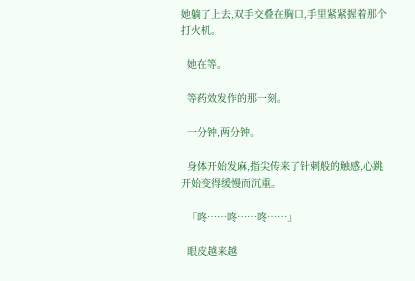她躺了上去,双手交叠在胸口,手里紧紧握着那个打火机。

  她在等。

  等药效发作的那一刻。

  一分钟,两分钟。

  身体开始发麻,指尖传来了针刺般的触感,心跳开始变得缓慢而沉重。

  「咚……咚……咚……」

  眼皮越来越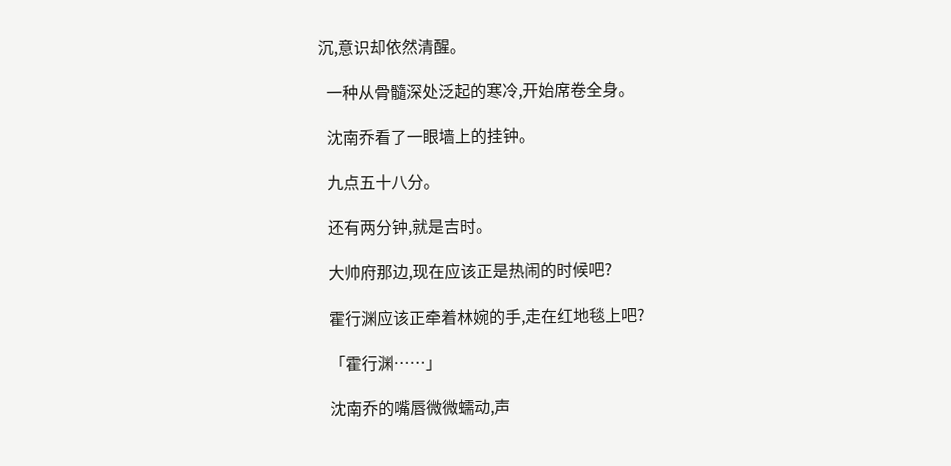沉,意识却依然清醒。

  一种从骨髓深处泛起的寒冷,开始席卷全身。

  沈南乔看了一眼墙上的挂钟。

  九点五十八分。

  还有两分钟,就是吉时。

  大帅府那边,现在应该正是热闹的时候吧?

  霍行渊应该正牵着林婉的手,走在红地毯上吧?

  「霍行渊……」

  沈南乔的嘴唇微微蠕动,声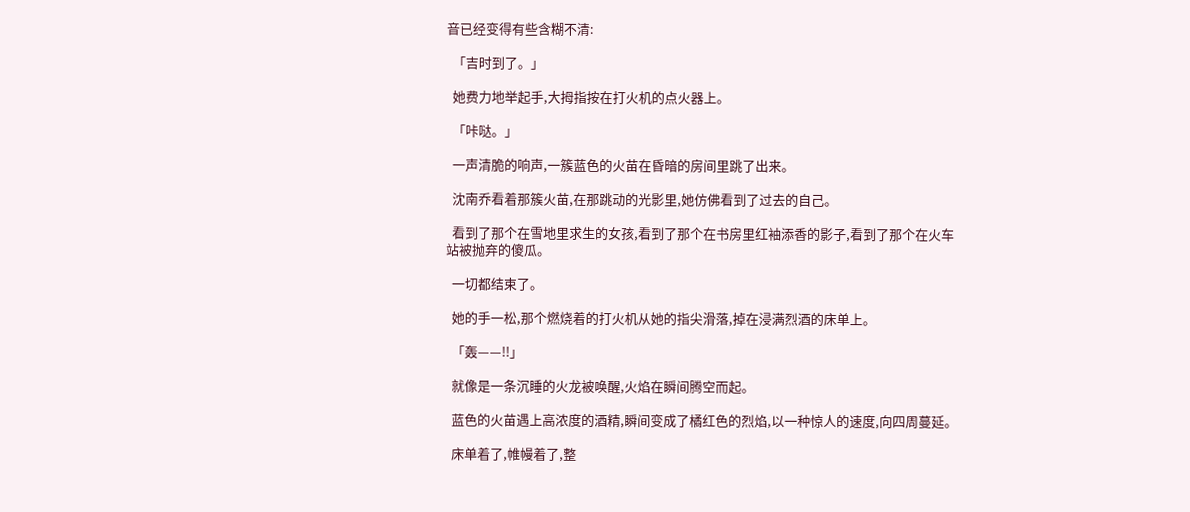音已经变得有些含糊不清:

  「吉时到了。」

  她费力地举起手,大拇指按在打火机的点火器上。

  「咔哒。」

  一声清脆的响声,一簇蓝色的火苗在昏暗的房间里跳了出来。

  沈南乔看着那簇火苗,在那跳动的光影里,她仿佛看到了过去的自己。

  看到了那个在雪地里求生的女孩,看到了那个在书房里红袖添香的影子,看到了那个在火车站被抛弃的傻瓜。

  一切都结束了。

  她的手一松,那个燃烧着的打火机从她的指尖滑落,掉在浸满烈酒的床单上。

  「轰——!!」

  就像是一条沉睡的火龙被唤醒,火焰在瞬间腾空而起。

  蓝色的火苗遇上高浓度的酒精,瞬间变成了橘红色的烈焰,以一种惊人的速度,向四周蔓延。

  床单着了,帷幔着了,整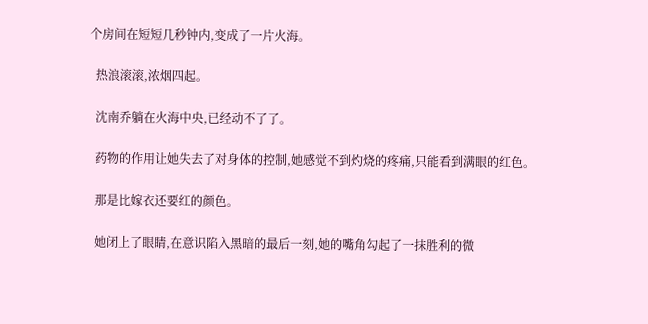个房间在短短几秒钟内,变成了一片火海。

  热浪滚滚,浓烟四起。

  沈南乔躺在火海中央,已经动不了了。

  药物的作用让她失去了对身体的控制,她感觉不到灼烧的疼痛,只能看到满眼的红色。

  那是比嫁衣还要红的颜色。

  她闭上了眼睛,在意识陷入黑暗的最后一刻,她的嘴角勾起了一抹胜利的微